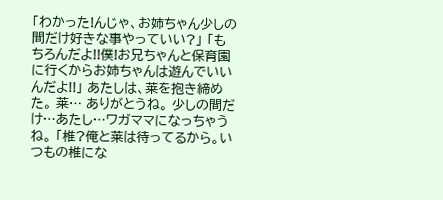「わかった!んじゃ、お姉ちゃん少しの間だけ好きな事やっていい?」 「もちろんだよ!!僕!お兄ちゃんと保育園に行くからお姉ちゃんは遊んでいいんだよ!!」 あたしは、莱を抱き締めた。 莱… ありがとうね。 少しの間だけ…あたし…ワガママになっちゃうね。 「椎?俺と莱は待ってるから。いつもの椎にな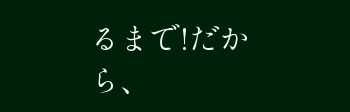るまで!だから、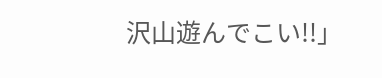沢山遊んでこい!!」